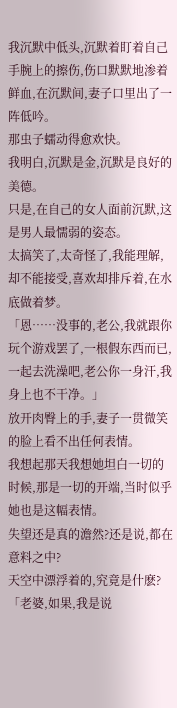我沉默中低头,沉默着盯着自己手腕上的擦伤,伤口默默地渗着鲜血,在沉默间,妻子口里出了一阵低吟。
那虫子蠕动得愈欢快。
我明白,沉默是金,沉默是良好的美德。
只是,在自己的女人面前沉默,这是男人最懦弱的姿态。
太搞笑了,太奇怪了,我能理解,却不能接受,喜欢却排斥着,在水底做着梦。
「恩……没事的,老公,我就跟你玩个游戏罢了,一根假东西而已,一起去洗澡吧,老公你一身汗,我身上也不干净。」
放开肉臀上的手,妻子一贯微笑的脸上看不出任何表情。
我想起那天我想她坦白一切的时候,那是一切的开端,当时似乎她也是这幅表情。
失望还是真的澹然?还是说,都在意料之中?
天空中漂浮着的,究竟是什麽?
「老婆,如果,我是说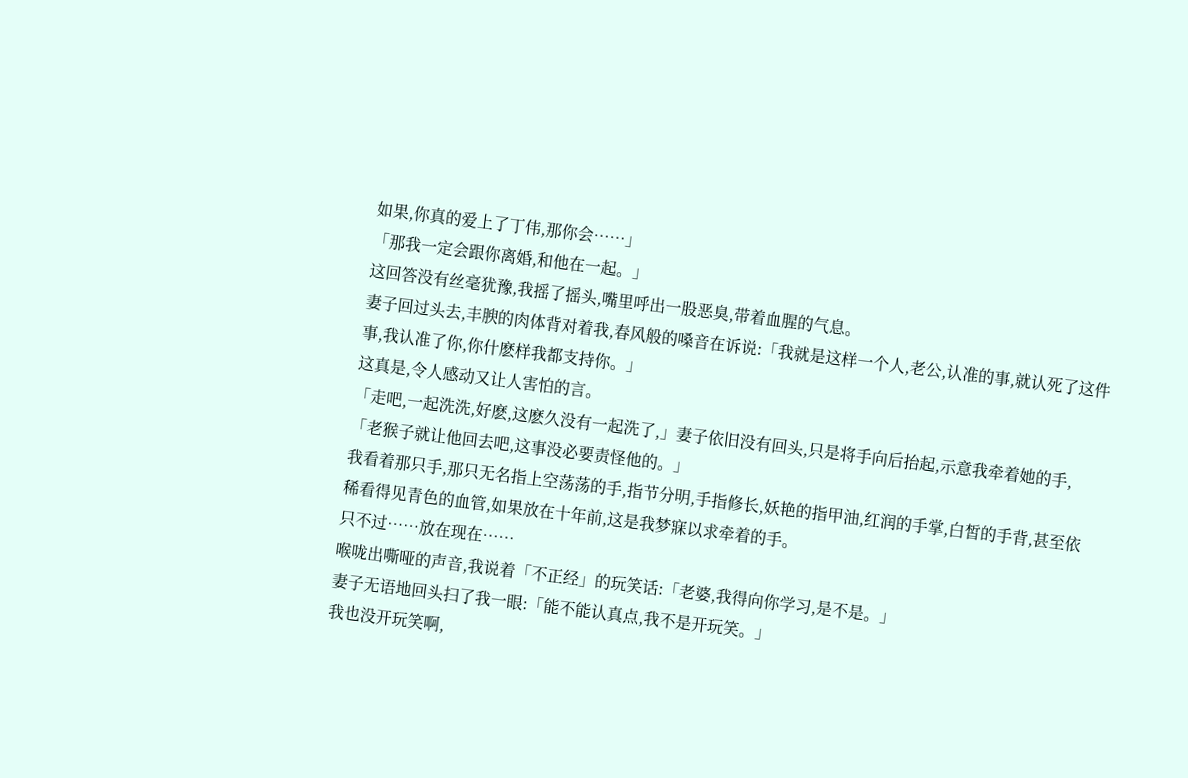如果,你真的爱上了丁伟,那你会……」
「那我一定会跟你离婚,和他在一起。」
这回答没有丝毫犹豫,我摇了摇头,嘴里呼出一股恶臭,带着血腥的气息。
妻子回过头去,丰腴的肉体背对着我,春风般的嗓音在诉说:「我就是这样一个人,老公,认准的事,就认死了这件事,我认准了你,你什麽样我都支持你。」
这真是,令人感动又让人害怕的言。
「走吧,一起洗洗,好麽,这麽久没有一起洗了,」妻子依旧没有回头,只是将手向后抬起,示意我牵着她的手,「老猴子就让他回去吧,这事没必要责怪他的。」
我看着那只手,那只无名指上空荡荡的手,指节分明,手指修长,妖艳的指甲油,红润的手掌,白皙的手背,甚至依稀看得见青色的血管,如果放在十年前,这是我梦寐以求牵着的手。
只不过……放在现在……
喉咙出嘶哑的声音,我说着「不正经」的玩笑话:「老婆,我得向你学习,是不是。」
妻子无语地回头扫了我一眼:「能不能认真点,我不是开玩笑。」
我也没开玩笑啊,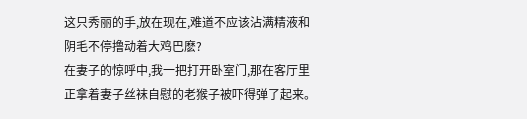这只秀丽的手,放在现在,难道不应该沾满精液和阴毛不停撸动着大鸡巴麽?
在妻子的惊呼中,我一把打开卧室门,那在客厅里正拿着妻子丝袜自慰的老猴子被吓得弹了起来。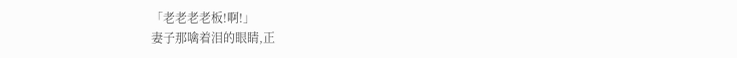「老老老老板!啊!」
妻子那噙着泪的眼睛,正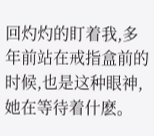回灼灼的盯着我,多年前站在戒指盒前的时候,也是这种眼神,她在等待着什麽。